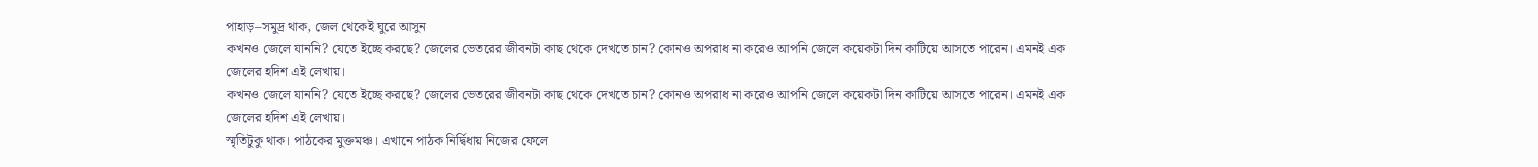পাহাড়–সমুদ্র থাক, জেল থেকেই ঘুরে আসুন
কখনও জেলে যাননি? যেতে ইচ্ছে করছে? জেলের ভেতরের জীবনটা কাছ থেকে দেখতে চান? কোনও অপরাধ না করেও আপনি জেলে কয়েকটা দিন কাটিয়ে আসতে পারেন। এমনই এক জেলের হদিশ এই লেখায়।
কখনও জেলে যাননি? যেতে ইচ্ছে করছে? জেলের ভেতরের জীবনটা কাছ থেকে দেখতে চান? কোনও অপরাধ না করেও আপনি জেলে কয়েকটা দিন কাটিয়ে আসতে পারেন। এমনই এক জেলের হদিশ এই লেখায়।
স্মৃতিটুকু থাক। পাঠকের মুক্তমঞ্চ। এখানে পাঠক নির্দ্বিধায় নিজের ফেলে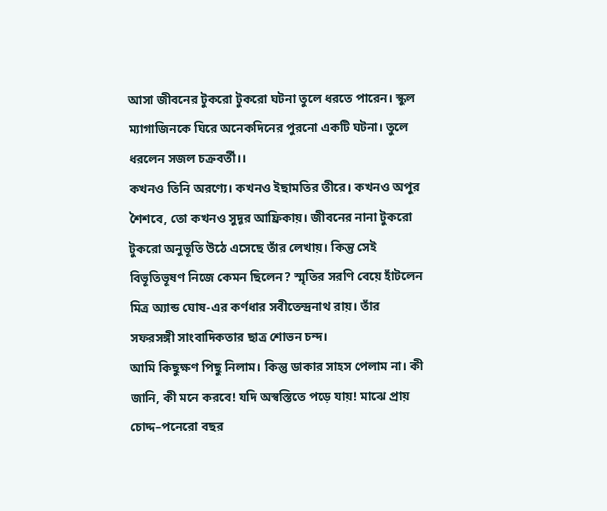আসা জীবনের টুকরো টুকরো ঘটনা তুলে ধরতে পারেন। স্কুল ম্যাগাজিনকে ঘিরে অনেকদিনের পুরনো একটি ঘটনা। তুলে ধরলেন সজল চক্রবর্তী।।
কখনও তিনি অরণ্যে। কখনও ইছামতির তীরে। কখনও অপুর শৈশবে, তো কখনও সুদূর আফ্রিকায়। জীবনের নানা টুকরো টুকরো অনুভূতি উঠে এসেছে তাঁর লেখায়। কিন্তু সেই বিভূতিভূষণ নিজে কেমন ছিলেন? স্মৃতির সরণি বেয়ে হাঁটলেন মিত্র অ্যান্ড ঘোষ-এর কর্ণধার সবীতেন্দ্রনাথ রায়। তাঁর সফরসঙ্গী সাংবাদিকতার ছাত্র শোভন চন্দ।
আমি কিছুক্ষণ পিছু নিলাম। কিন্তু ডাকার সাহস পেলাম না। কী জানি, কী মনে করবে! যদি অস্বস্তিতে পড়ে যায়! মাঝে প্রায় চোদ্দ–পনেরো বছর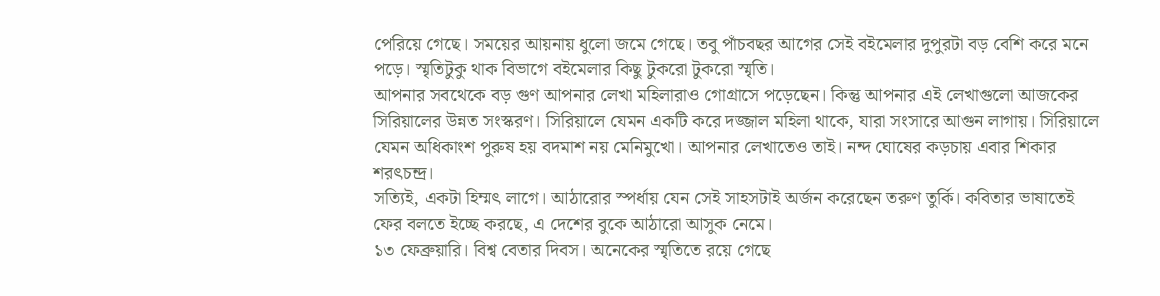পেরিয়ে গেছে। সময়ের আয়নায় ধুলো জমে গেছে। তবু পাঁচবছর আগের সেই বইমেলার দুপুরটা বড় বেশি করে মনে পড়ে। স্মৃতিটুকু থাক বিভাগে বইমেলার কিছু টুকরো টুকরো স্মৃতি।
আপনার সবথেকে বড় গুণ আপনার লেখা মহিলারাও গোগ্রাসে পড়েছেন। কিন্তু আপনার এই লেখাগুলো আজকের সিরিয়ালের উন্নত সংস্করণ। সিরিয়ালে যেমন একটি করে দজ্জাল মহিলা থাকে, যারা সংসারে আগুন লাগায়। সিরিয়ালে যেমন অধিকাংশ পুরুষ হয় বদমাশ নয় মেনিমুখো। আপনার লেখাতেও তাই। নন্দ ঘোষের কড়চায় এবার শিকার শরৎচন্দ্র।
সত্যিই, একটা হিম্মৎ লাগে। আঠারোর স্পর্ধায় যেন সেই সাহসটাই অর্জন করেছেন তরুণ তুর্কি। কবিতার ভাষাতেই ফের বলতে ইচ্ছে করছে, এ দেশের বুকে আঠারো আসুক নেমে।
১৩ ফেব্রুয়ারি। বিশ্ব বেতার দিবস। অনেকের স্মৃতিতে রয়ে গেছে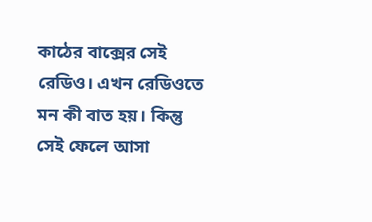কাঠের বাক্সের সেই রেডিও। এখন রেডিওতে মন কী বাত হয়। কিন্তু সেই ফেলে আসা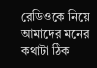রেডিওকে নিয়ে আমাদের মনের কথাটা ঠিক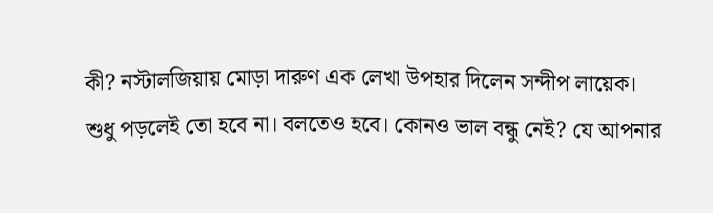কী? নস্টালজিয়ায় মোড়া দারুণ এক লেখা উপহার দিলেন সন্দীপ লায়েক।
শুধু পড়লেই তো হবে না। বলতেও হবে। কোনও ভাল বন্ধু নেই? যে আপনার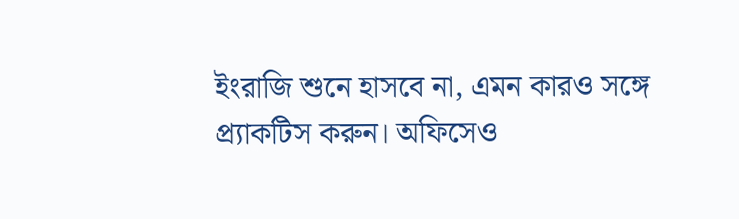ইংরাজি শুনে হাসবে না, এমন কারও সঙ্গে প্র্যাকটিস করুন। অফিসেও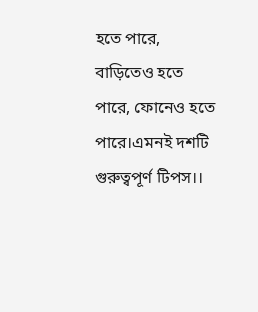হতে পারে, বাড়িতেও হতে পারে, ফোনেও হতে পারে।এমনই দশটি গুরুত্বপূর্ণ টিপস।।